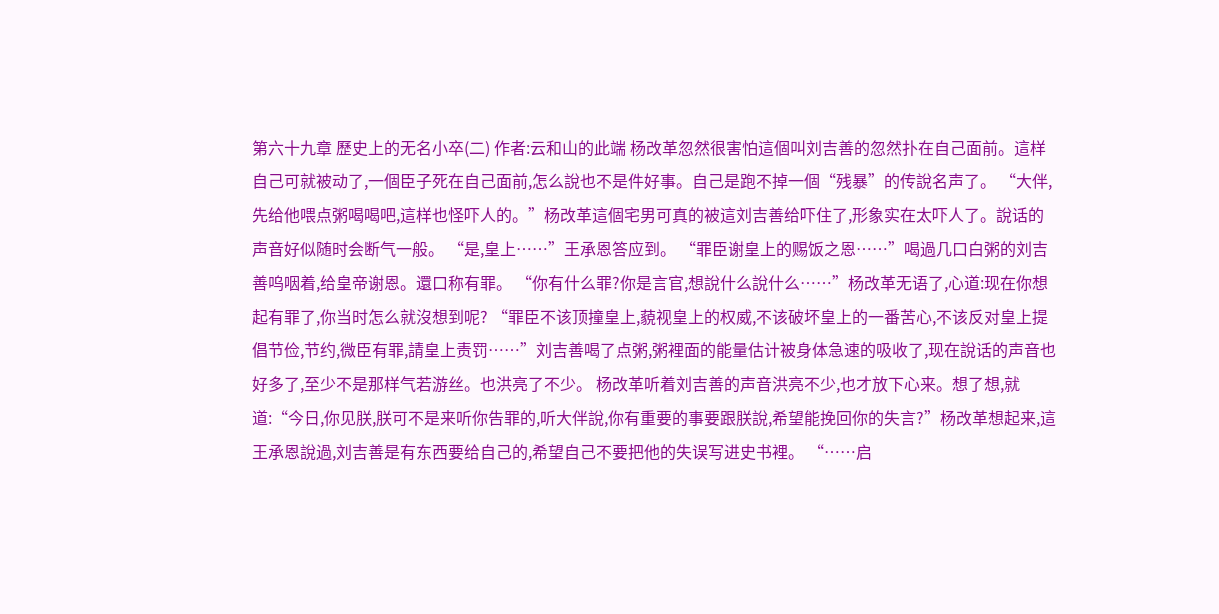第六十九章 歷史上的无名小卒(二) 作者:云和山的此端 杨改革忽然很害怕這個叫刘吉善的忽然扑在自己面前。這样自己可就被动了,一個臣子死在自己面前,怎么說也不是件好事。自己是跑不掉一個“残暴”的传說名声了。 “大伴,先给他喂点粥喝喝吧,這样也怪吓人的。”杨改革這個宅男可真的被這刘吉善给吓住了,形象实在太吓人了。說话的声音好似随时会断气一般。 “是,皇上……”王承恩答应到。 “罪臣谢皇上的赐饭之恩……”喝過几口白粥的刘吉善呜咽着,给皇帝谢恩。還口称有罪。 “你有什么罪?你是言官,想說什么說什么……”杨改革无语了,心道:现在你想起有罪了,你当时怎么就沒想到呢? “罪臣不该顶撞皇上,藐视皇上的权威,不该破坏皇上的一番苦心,不该反对皇上提倡节俭,节约,微臣有罪,請皇上责罚……”刘吉善喝了点粥,粥裡面的能量估计被身体急速的吸收了,现在說话的声音也好多了,至少不是那样气若游丝。也洪亮了不少。 杨改革听着刘吉善的声音洪亮不少,也才放下心来。想了想,就道:“今日,你见朕,朕可不是来听你告罪的,听大伴說,你有重要的事要跟朕說,希望能挽回你的失言?”杨改革想起来,這王承恩說過,刘吉善是有东西要给自己的,希望自己不要把他的失误写进史书裡。 “……启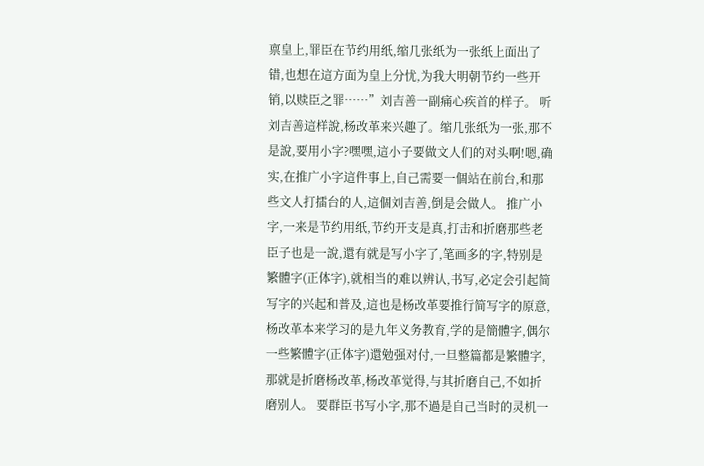禀皇上,罪臣在节约用纸,缩几张纸为一张纸上面出了错,也想在這方面为皇上分忧,为我大明朝节约一些开销,以赎臣之罪……”刘吉善一副痛心疾首的样子。 听刘吉善這样說,杨改革来兴趣了。缩几张纸为一张,那不是說,要用小字?嘿嘿,這小子要做文人们的对头啊!嗯,确实,在推广小字這件事上,自己需要一個站在前台,和那些文人打擂台的人,這個刘吉善,倒是会做人。 推广小字,一来是节约用纸,节约开支是真,打击和折磨那些老臣子也是一說,還有就是写小字了,笔画多的字,特别是繁體字(正体字),就相当的难以辨认,书写,必定会引起简写字的兴起和普及,這也是杨改革要推行简写字的原意,杨改革本来学习的是九年义务教育,学的是簡體字,偶尔一些繁體字(正体字)還勉强对付,一旦整篇都是繁體字,那就是折磨杨改革,杨改革觉得,与其折磨自己,不如折磨别人。 要群臣书写小字,那不過是自己当时的灵机一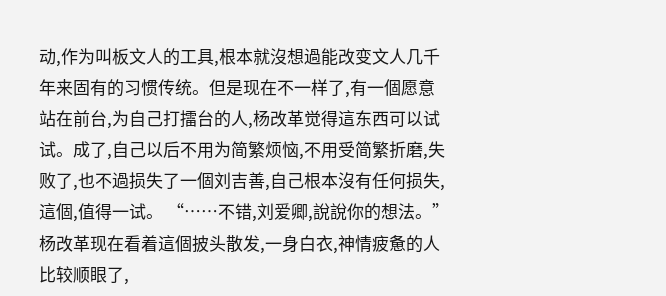动,作为叫板文人的工具,根本就沒想過能改变文人几千年来固有的习惯传统。但是现在不一样了,有一個愿意站在前台,为自己打擂台的人,杨改革觉得這东西可以试试。成了,自己以后不用为简繁烦恼,不用受简繁折磨,失败了,也不過损失了一個刘吉善,自己根本沒有任何损失,這個,值得一试。 “……不错,刘爱卿,說說你的想法。”杨改革现在看着這個披头散发,一身白衣,神情疲惫的人比较顺眼了,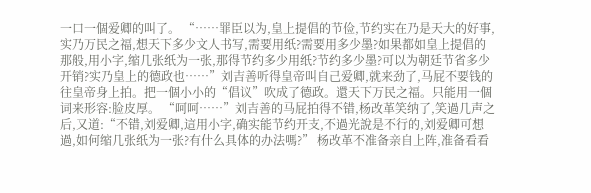一口一個爱卿的叫了。 “……罪臣以为,皇上提倡的节俭,节约实在乃是天大的好事,实乃万民之福,想天下多少文人书写,需要用纸?需要用多少墨?如果都如皇上提倡的那般,用小字,缩几张纸为一张,那得节约多少用纸?节约多少墨?可以为朝廷节省多少开销?实乃皇上的德政也……”刘吉善听得皇帝叫自己爱卿,就来劲了,马屁不要钱的往皇帝身上拍。把一個小小的“倡议”吹成了德政。還天下万民之福。只能用一個词来形容:脸皮厚。 “呵呵……”刘吉善的马屁拍得不错,杨改革笑纳了,笑過几声之后,又道:“不错,刘爱卿,這用小字,确实能节约开支,不過光說是不行的,刘爱卿可想過,如何缩几张纸为一张?有什么具体的办法嗎?” 杨改革不准备亲自上阵,准备看看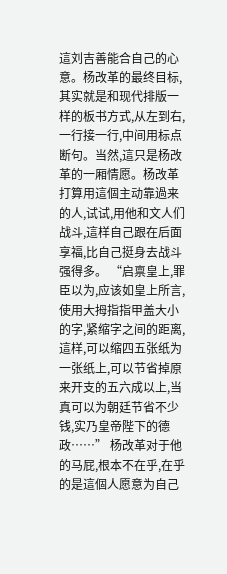這刘吉善能合自己的心意。杨改革的最终目标,其实就是和现代排版一样的板书方式,从左到右,一行接一行,中间用标点断句。当然,這只是杨改革的一厢情愿。杨改革打算用這個主动靠過来的人,试试,用他和文人们战斗,這样自己跟在后面享福,比自己挺身去战斗强得多。 “启禀皇上,罪臣以为,应该如皇上所言,使用大拇指指甲盖大小的字,紧缩字之间的距离,這样,可以缩四五张纸为一张纸上,可以节省掉原来开支的五六成以上,当真可以为朝廷节省不少钱,实乃皇帝陛下的德政……” 杨改革对于他的马屁,根本不在乎,在乎的是這個人愿意为自己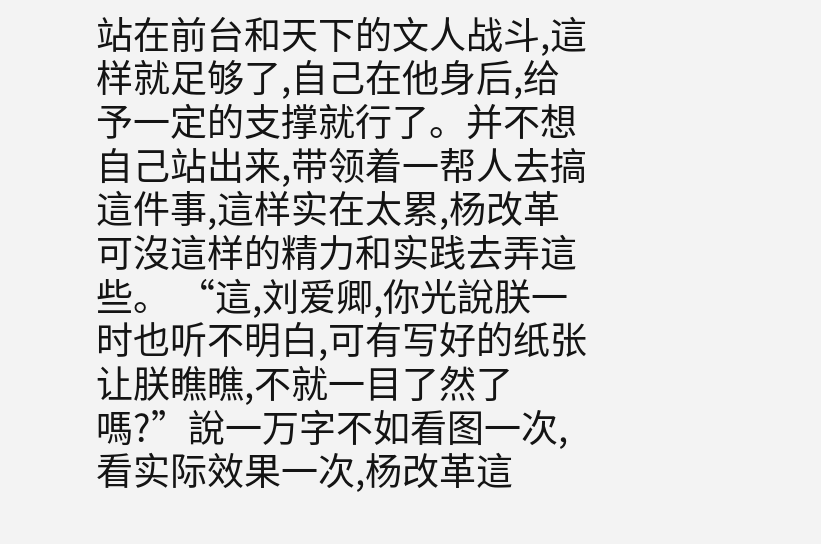站在前台和天下的文人战斗,這样就足够了,自己在他身后,给予一定的支撑就行了。并不想自己站出来,带领着一帮人去搞這件事,這样实在太累,杨改革可沒這样的精力和实践去弄這些。 “這,刘爱卿,你光說朕一时也听不明白,可有写好的纸张让朕瞧瞧,不就一目了然了嗎?”說一万字不如看图一次,看实际效果一次,杨改革這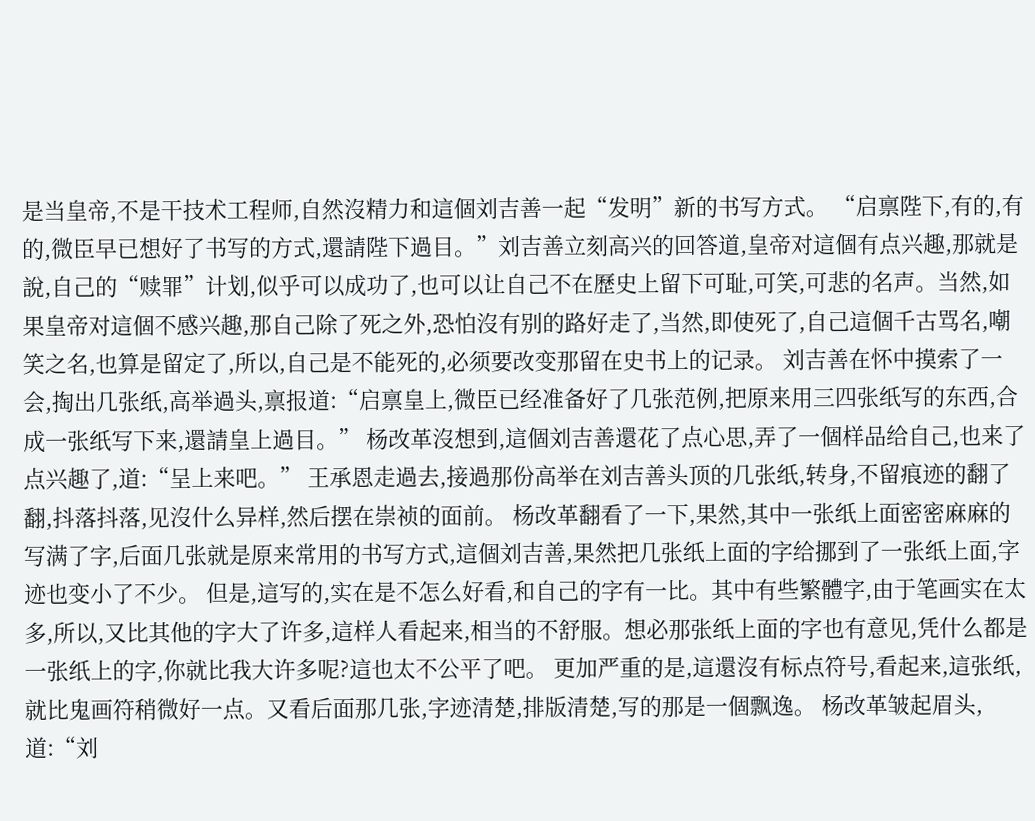是当皇帝,不是干技术工程师,自然沒精力和這個刘吉善一起“发明”新的书写方式。 “启禀陛下,有的,有的,微臣早已想好了书写的方式,還請陛下過目。”刘吉善立刻高兴的回答道,皇帝对這個有点兴趣,那就是說,自己的“赎罪”计划,似乎可以成功了,也可以让自己不在歷史上留下可耻,可笑,可悲的名声。当然,如果皇帝对這個不感兴趣,那自己除了死之外,恐怕沒有别的路好走了,当然,即使死了,自己這個千古骂名,嘲笑之名,也算是留定了,所以,自己是不能死的,必须要改变那留在史书上的记录。 刘吉善在怀中摸索了一会,掏出几张纸,高举過头,禀报道:“启禀皇上,微臣已经准备好了几张范例,把原来用三四张纸写的东西,合成一张纸写下来,還請皇上過目。” 杨改革沒想到,這個刘吉善還花了点心思,弄了一個样品给自己,也来了点兴趣了,道:“呈上来吧。” 王承恩走過去,接過那份高举在刘吉善头顶的几张纸,转身,不留痕迹的翻了翻,抖落抖落,见沒什么异样,然后摆在崇祯的面前。 杨改革翻看了一下,果然,其中一张纸上面密密麻麻的写满了字,后面几张就是原来常用的书写方式,這個刘吉善,果然把几张纸上面的字给挪到了一张纸上面,字迹也变小了不少。 但是,這写的,实在是不怎么好看,和自己的字有一比。其中有些繁體字,由于笔画实在太多,所以,又比其他的字大了许多,這样人看起来,相当的不舒服。想必那张纸上面的字也有意见,凭什么都是一张纸上的字,你就比我大许多呢?這也太不公平了吧。 更加严重的是,這還沒有标点符号,看起来,這张纸,就比鬼画符稍微好一点。又看后面那几张,字迹清楚,排版清楚,写的那是一個飘逸。 杨改革皱起眉头,道:“刘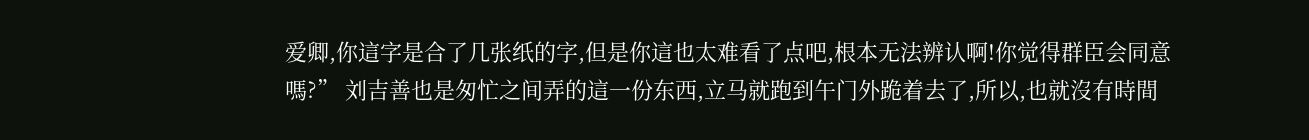爱卿,你這字是合了几张纸的字,但是你這也太难看了点吧,根本无法辨认啊!你觉得群臣会同意嗎?” 刘吉善也是匆忙之间弄的這一份东西,立马就跑到午门外跪着去了,所以,也就沒有時間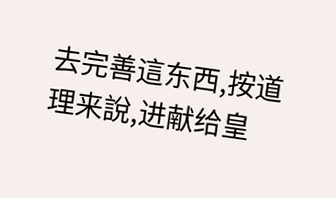去完善這东西,按道理来說,进献给皇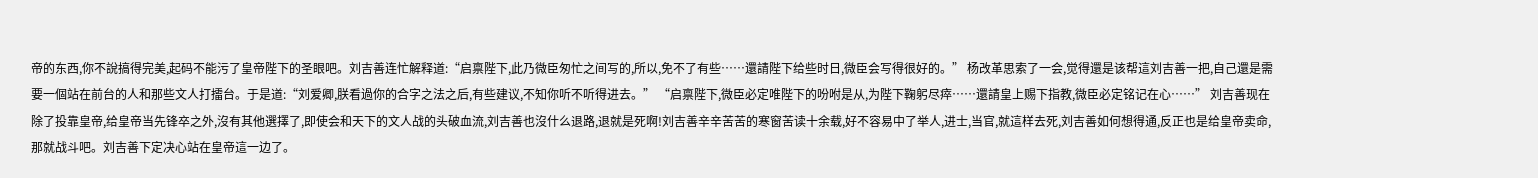帝的东西,你不說搞得完美,起码不能污了皇帝陛下的圣眼吧。刘吉善连忙解释道:“启禀陛下,此乃微臣匆忙之间写的,所以,免不了有些……還請陛下给些时日,微臣会写得很好的。” 杨改革思索了一会,觉得還是该帮這刘吉善一把,自己還是需要一個站在前台的人和那些文人打擂台。于是道:“刘爱卿,朕看過你的合字之法之后,有些建议,不知你听不听得进去。” “启禀陛下,微臣必定唯陛下的吩咐是从,为陛下鞠躬尽瘁……還請皇上赐下指教,微臣必定铭记在心……” 刘吉善现在除了投靠皇帝,给皇帝当先锋卒之外,沒有其他選擇了,即使会和天下的文人战的头破血流,刘吉善也沒什么退路,退就是死啊!刘吉善辛辛苦苦的寒窗苦读十余载,好不容易中了举人,进士,当官,就這样去死,刘吉善如何想得通,反正也是给皇帝卖命,那就战斗吧。刘吉善下定决心站在皇帝這一边了。